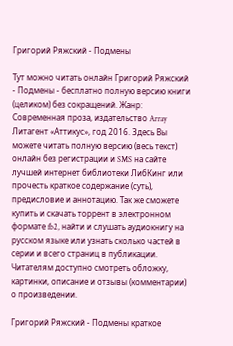Григорий Ряжский - Подмены

Тут можно читать онлайн Григорий Ряжский - Подмены - бесплатно полную версию книги (целиком) без сокращений. Жанр: Современная проза, издательство Array Литагент «Аттикус», год 2016. Здесь Вы можете читать полную версию (весь текст) онлайн без регистрации и SMS на сайте лучшей интернет библиотеки ЛибКинг или прочесть краткое содержание (суть), предисловие и аннотацию. Так же сможете купить и скачать торрент в электронном формате fb2, найти и слушать аудиокнигу на русском языке или узнать сколько частей в серии и всего страниц в публикации. Читателям доступно смотреть обложку, картинки, описание и отзывы (комментарии) о произведении.

Григорий Ряжский - Подмены краткое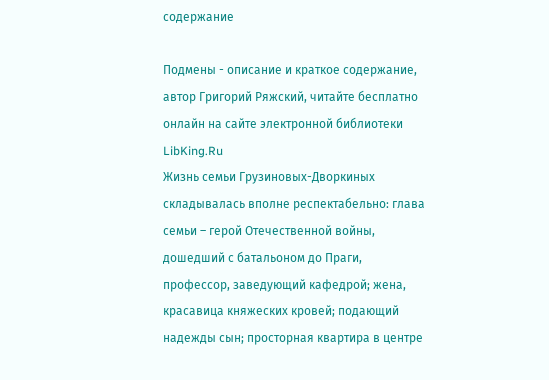содержание

Подмены - описание и краткое содержание, автор Григорий Ряжский, читайте бесплатно онлайн на сайте электронной библиотеки LibKing.Ru
Жизнь семьи Грузиновых-Дворкиных складывалась вполне респектабельно: глава семьи – герой Отечественной войны, дошедший с батальоном до Праги, профессор, заведующий кафедрой; жена, красавица княжеских кровей; подающий надежды сын; просторная квартира в центре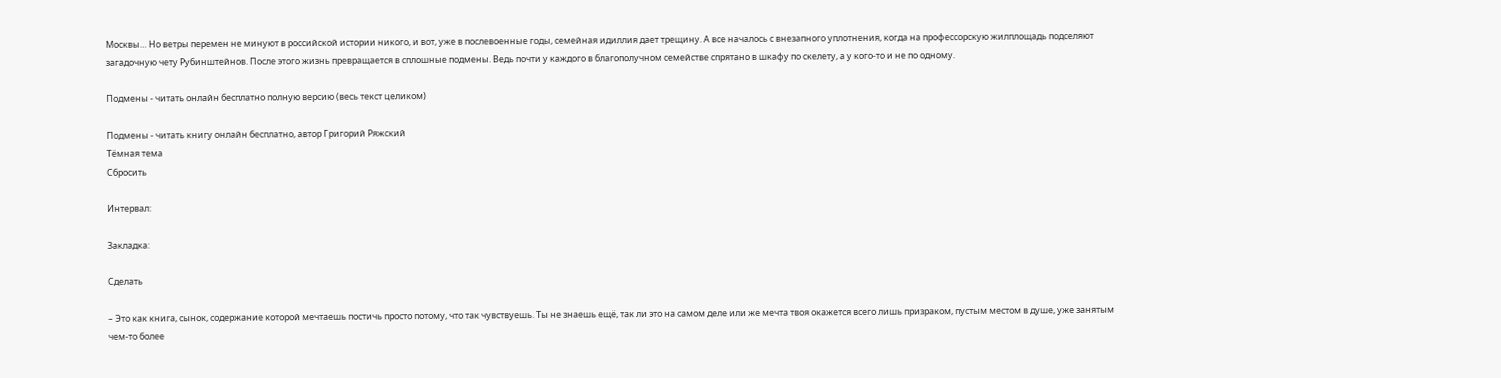Москвы… Но ветры перемен не минуют в российской истории никого, и вот, уже в послевоенные годы, семейная идиллия дает трещину. А все началось с внезапного уплотнения, когда на профессорскую жилплощадь подселяют загадочную чету Рубинштейнов. После этого жизнь превращается в сплошные подмены. Ведь почти у каждого в благополучном семействе спрятано в шкафу по скелету, а у кого-то и не по одному.

Подмены - читать онлайн бесплатно полную версию (весь текст целиком)

Подмены - читать книгу онлайн бесплатно, автор Григорий Ряжский
Тёмная тема
Сбросить

Интервал:

Закладка:

Сделать

– Это как книга, сынок, содержание которой мечтаешь постичь просто потому, что так чувствуешь. Ты не знаешь ещё, так ли это на самом деле или же мечта твоя окажется всего лишь призраком, пустым местом в душе, уже занятым чем-то более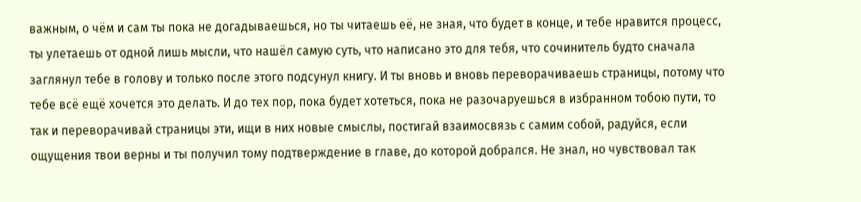важным, о чём и сам ты пока не догадываешься, но ты читаешь её, не зная, что будет в конце, и тебе нравится процесс, ты улетаешь от одной лишь мысли, что нашёл самую суть, что написано это для тебя, что сочинитель будто сначала заглянул тебе в голову и только после этого подсунул книгу. И ты вновь и вновь переворачиваешь страницы, потому что тебе всё ещё хочется это делать. И до тех пор, пока будет хотеться, пока не разочаруешься в избранном тобою пути, то так и переворачивай страницы эти, ищи в них новые смыслы, постигай взаимосвязь с самим собой, радуйся, если ощущения твои верны и ты получил тому подтверждение в главе, до которой добрался. Не знал, но чувствовал так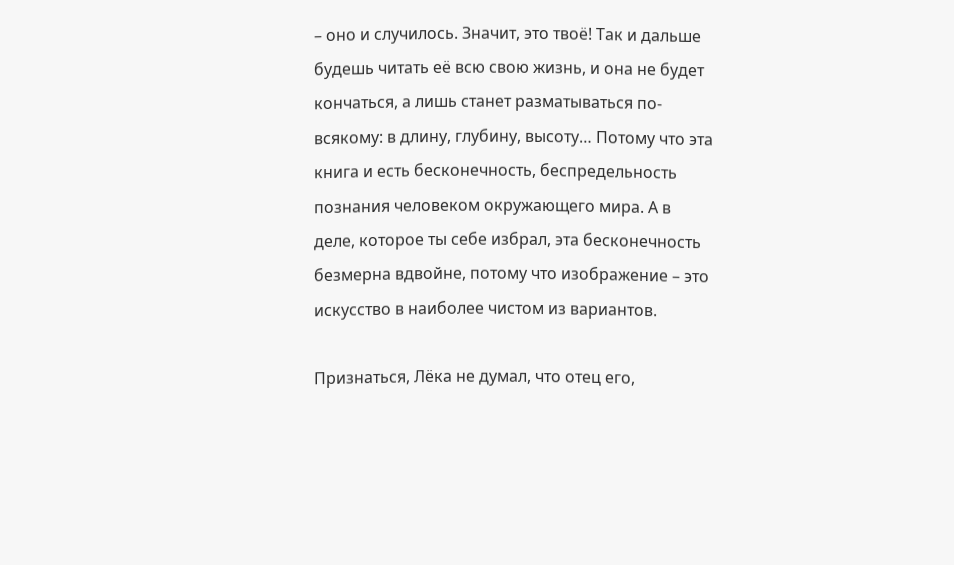– оно и случилось. Значит, это твоё! Так и дальше будешь читать её всю свою жизнь, и она не будет кончаться, а лишь станет разматываться по-всякому: в длину, глубину, высоту… Потому что эта книга и есть бесконечность, беспредельность познания человеком окружающего мира. А в деле, которое ты себе избрал, эта бесконечность безмерна вдвойне, потому что изображение – это искусство в наиболее чистом из вариантов.

Признаться, Лёка не думал, что отец его,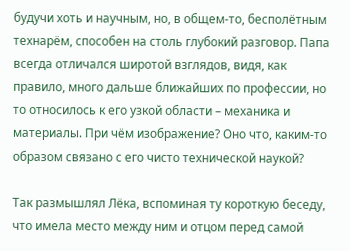будучи хоть и научным, но, в общем-то, бесполётным технарём, способен на столь глубокий разговор. Папа всегда отличался широтой взглядов, видя, как правило, много дальше ближайших по профессии, но то относилось к его узкой области – механика и материалы. При чём изображение? Оно что, каким-то образом связано с его чисто технической наукой?

Так размышлял Лёка, вспоминая ту короткую беседу, что имела место между ним и отцом перед самой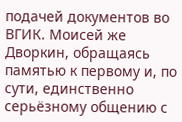подачей документов во ВГИК. Моисей же Дворкин, обращаясь памятью к первому и, по сути, единственно серьёзному общению с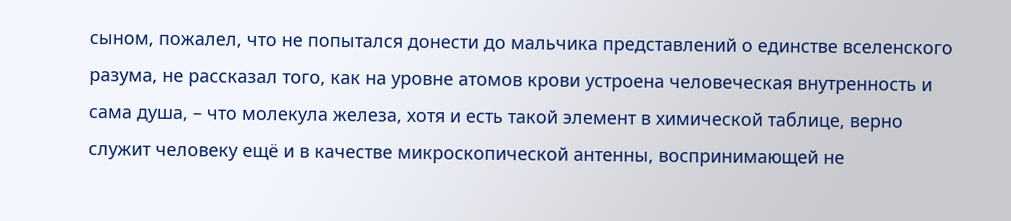сыном, пожалел, что не попытался донести до мальчика представлений о единстве вселенского разума, не рассказал того, как на уровне атомов крови устроена человеческая внутренность и сама душа, – что молекула железа, хотя и есть такой элемент в химической таблице, верно служит человеку ещё и в качестве микроскопической антенны, воспринимающей не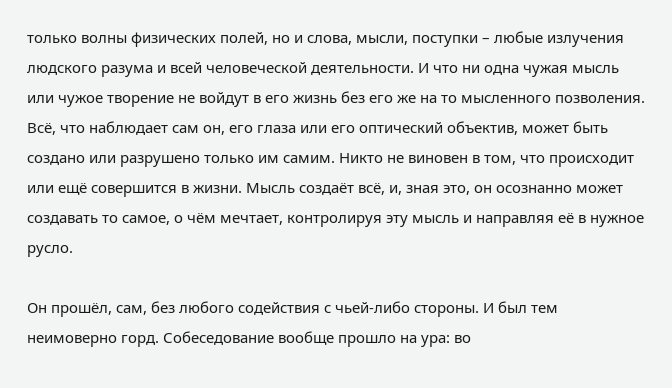только волны физических полей, но и слова, мысли, поступки – любые излучения людского разума и всей человеческой деятельности. И что ни одна чужая мысль или чужое творение не войдут в его жизнь без его же на то мысленного позволения. Всё, что наблюдает сам он, его глаза или его оптический объектив, может быть создано или разрушено только им самим. Никто не виновен в том, что происходит или ещё совершится в жизни. Мысль создаёт всё, и, зная это, он осознанно может создавать то самое, о чём мечтает, контролируя эту мысль и направляя её в нужное русло.

Он прошёл, сам, без любого содействия с чьей-либо стороны. И был тем неимоверно горд. Собеседование вообще прошло на ура: во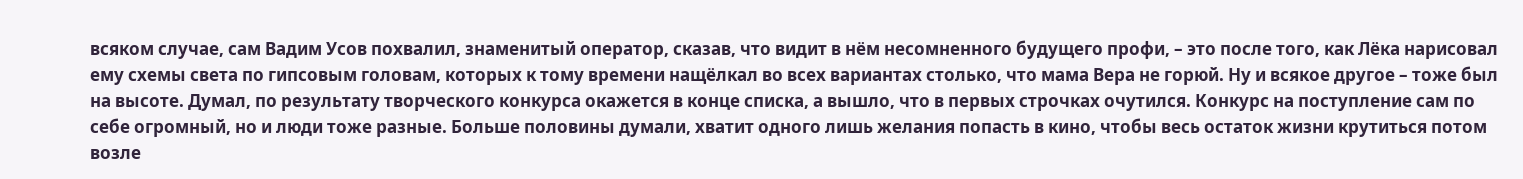всяком случае, сам Вадим Усов похвалил, знаменитый оператор, сказав, что видит в нём несомненного будущего профи, – это после того, как Лёка нарисовал ему схемы света по гипсовым головам, которых к тому времени нащёлкал во всех вариантах столько, что мама Вера не горюй. Ну и всякое другое – тоже был на высоте. Думал, по результату творческого конкурса окажется в конце списка, а вышло, что в первых строчках очутился. Конкурс на поступление сам по себе огромный, но и люди тоже разные. Больше половины думали, хватит одного лишь желания попасть в кино, чтобы весь остаток жизни крутиться потом возле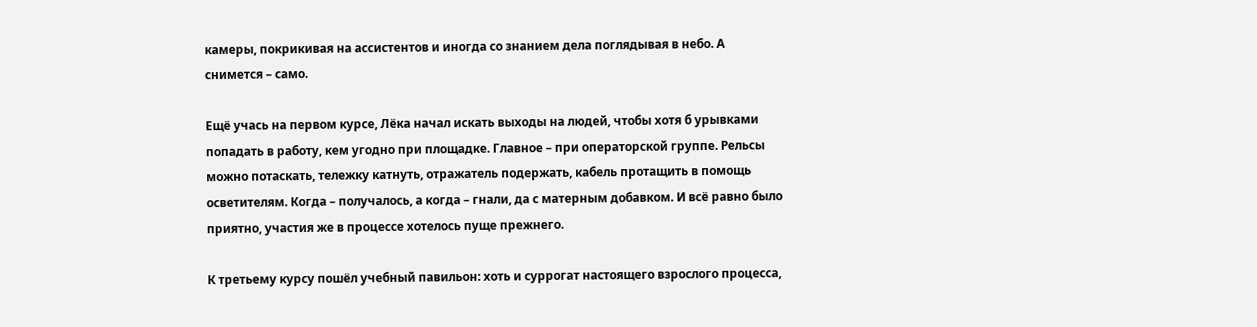камеры, покрикивая на ассистентов и иногда со знанием дела поглядывая в небо. А снимется – само.

Ещё учась на первом курсе, Лёка начал искать выходы на людей, чтобы хотя б урывками попадать в работу, кем угодно при площадке. Главное – при операторской группе. Рельсы можно потаскать, тележку катнуть, отражатель подержать, кабель протащить в помощь осветителям. Когда – получалось, а когда – гнали, да с матерным добавком. И всё равно было приятно, участия же в процессе хотелось пуще прежнего.

К третьему курсу пошёл учебный павильон: хоть и суррогат настоящего взрослого процесса,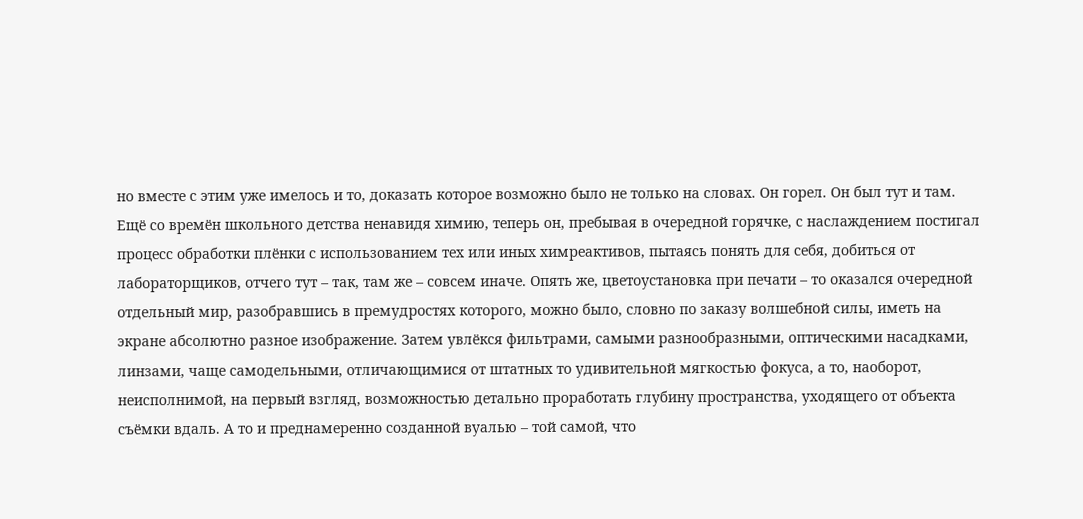но вместе с этим уже имелось и то, доказать которое возможно было не только на словах. Он горел. Он был тут и там. Ещё со времён школьного детства ненавидя химию, теперь он, пребывая в очередной горячке, с наслаждением постигал процесс обработки плёнки с использованием тех или иных химреактивов, пытаясь понять для себя, добиться от лабораторщиков, отчего тут – так, там же – совсем иначе. Опять же, цветоустановка при печати – то оказался очередной отдельный мир, разобравшись в премудростях которого, можно было, словно по заказу волшебной силы, иметь на экране абсолютно разное изображение. Затем увлёкся фильтрами, самыми разнообразными, оптическими насадками, линзами, чаще самодельными, отличающимися от штатных то удивительной мягкостью фокуса, а то, наоборот, неисполнимой, на первый взгляд, возможностью детально проработать глубину пространства, уходящего от объекта съёмки вдаль. А то и преднамеренно созданной вуалью – той самой, что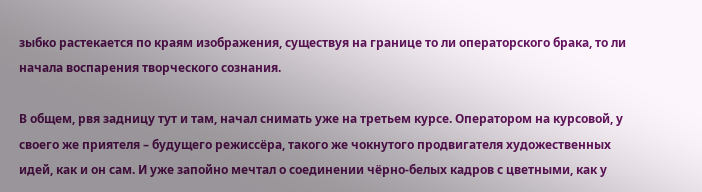зыбко растекается по краям изображения, существуя на границе то ли операторского брака, то ли начала воспарения творческого сознания.

В общем, рвя задницу тут и там, начал снимать уже на третьем курсе. Оператором на курсовой, у своего же приятеля – будущего режиссёра, такого же чокнутого продвигателя художественных идей, как и он сам. И уже запойно мечтал о соединении чёрно-белых кадров с цветными, как у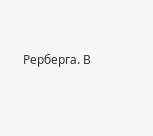Рерберга. В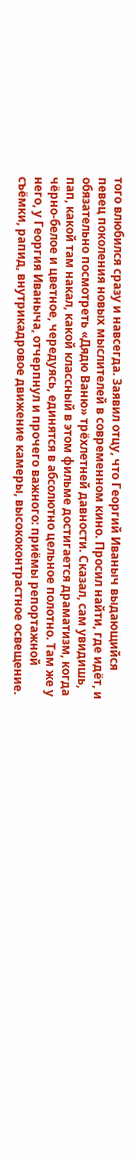того влюбился сразу и навсегда. Заявил отцу, что Георгий Иваныч выдающийся певец поколения новых мыслителей в современном кино. Просил найти, где идёт, и обязательно посмотреть «Дядю Ваню» трёхлетней давности. Сказал, сам увидишь, пап, какой там накал, какой классный в этом фильме достигается драматизм, когда чёрно-белое и цветное, чередуясь, единятся в абсолютно цельное полотно. Там же у него, у Георгия Иваныча, отчерпнул и прочего важного: приёмы репортажной съёмки, рапид, внутрикадровое движение камеры, высококонтрастное освещение.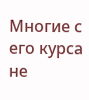Многие с его курса не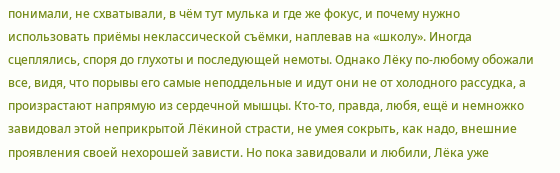понимали, не схватывали, в чём тут мулька и где же фокус, и почему нужно использовать приёмы неклассической съёмки, наплевав на «школу». Иногда сцеплялись, споря до глухоты и последующей немоты. Однако Лёку по-любому обожали все, видя, что порывы его самые неподдельные и идут они не от холодного рассудка, а произрастают напрямую из сердечной мышцы. Кто-то, правда, любя, ещё и немножко завидовал этой неприкрытой Лёкиной страсти, не умея сокрыть, как надо, внешние проявления своей нехорошей зависти. Но пока завидовали и любили, Лёка уже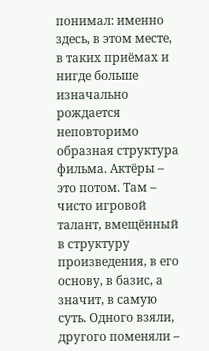понимал: именно здесь, в этом месте, в таких приёмах и нигде больше изначально рождается неповторимо образная структура фильма. Актёры – это потом. Там – чисто игровой талант, вмещённый в структуру произведения, в его основу, в базис, а значит, в самую суть. Одного взяли, другого поменяли –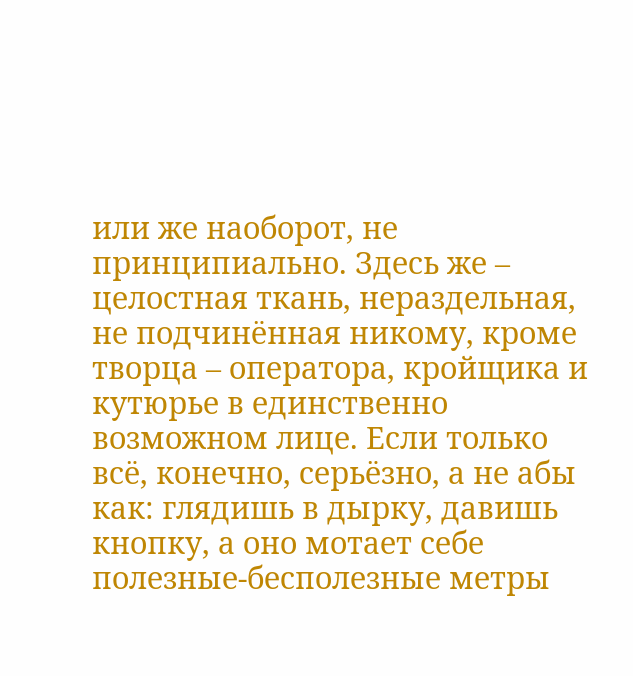или же наоборот, не принципиально. Здесь же – целостная ткань, нераздельная, не подчинённая никому, кроме творца – оператора, кройщика и кутюрье в единственно возможном лице. Если только всё, конечно, серьёзно, а не абы как: глядишь в дырку, давишь кнопку, а оно мотает себе полезные-бесполезные метры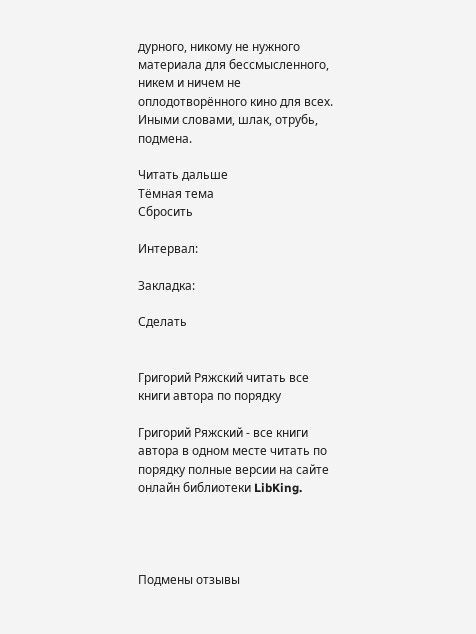дурного, никому не нужного материала для бессмысленного, никем и ничем не оплодотворённого кино для всех. Иными словами, шлак, отрубь, подмена.

Читать дальше
Тёмная тема
Сбросить

Интервал:

Закладка:

Сделать


Григорий Ряжский читать все книги автора по порядку

Григорий Ряжский - все книги автора в одном месте читать по порядку полные версии на сайте онлайн библиотеки LibKing.




Подмены отзывы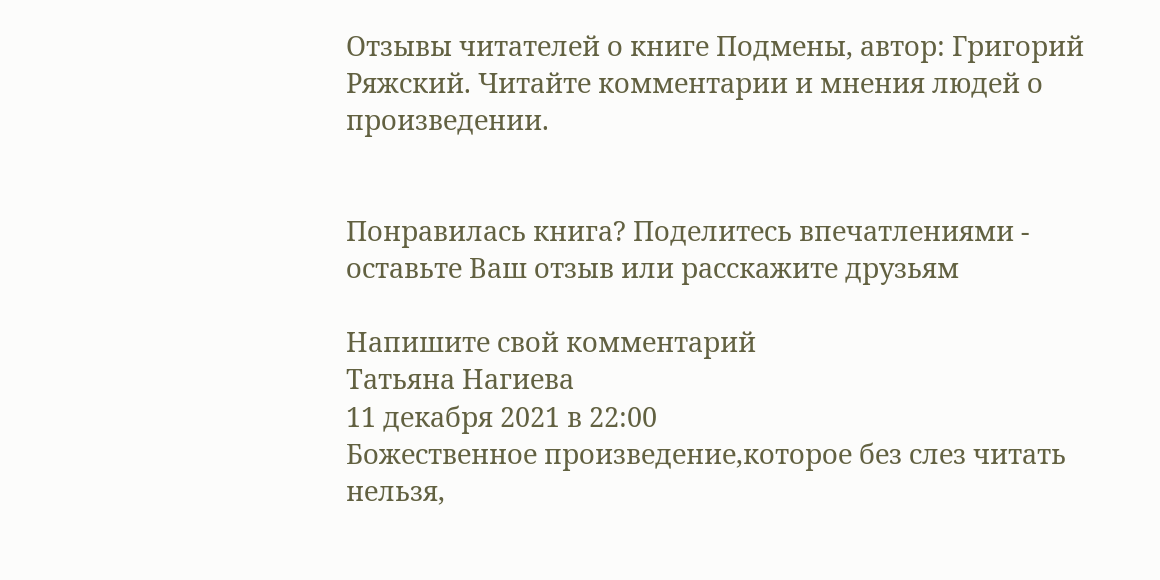Отзывы читателей о книге Подмены, автор: Григорий Ряжский. Читайте комментарии и мнения людей о произведении.


Понравилась книга? Поделитесь впечатлениями - оставьте Ваш отзыв или расскажите друзьям

Напишите свой комментарий
Татьяна Нагиева
11 декабря 2021 в 22:00
Божественное произведение,которое без слез читать нельзя,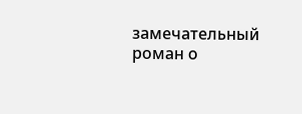замечательный роман о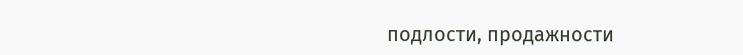подлости, продажности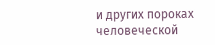и других пороках человеческой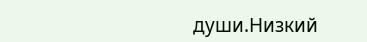души.Низкий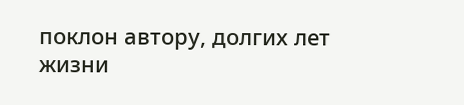поклон автору, долгих лет жизни